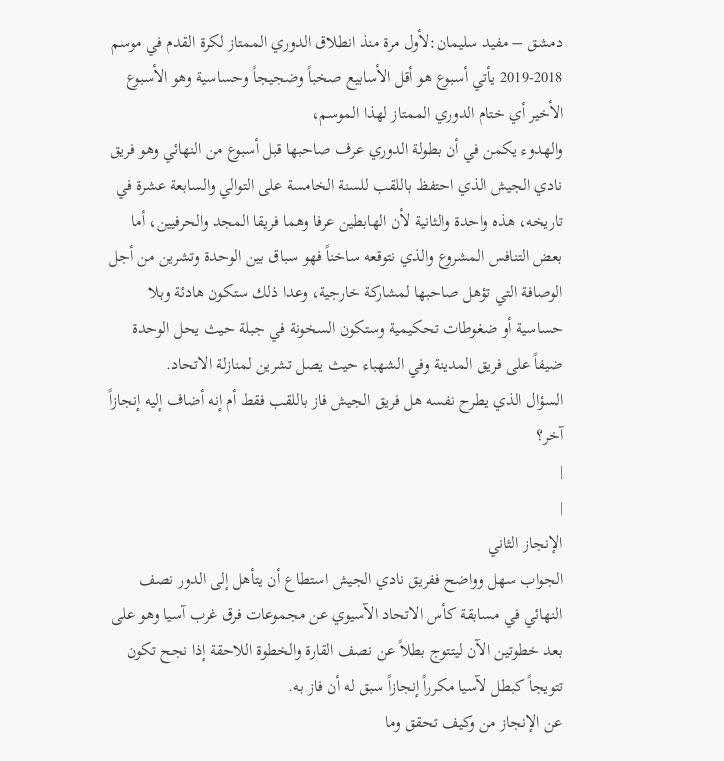دمشق – مفيد سليمان:لأول مرة منذ انطلاق الدوري الممتاز لكرة القدم في موسم 2018-2019 يأتي أسبوع هو أقل الأسابيع صخباً وضجيجاً وحساسية وهو الأسبوع الأخير أي ختام الدوري الممتاز لهذا الموسم،
والهدوء يكمن في أن بطولة الدوري عرف صاحبها قبل أسبوع من النهائي وهو فريق نادي الجيش الذي احتفظ باللقب للسنة الخامسة على التوالي والسابعة عشرة في تاريخه، هذه واحدة والثانية لأن الهابطين عرفا وهما فريقا المجد والحرفيين، أما بعض التنافس المشروع والذي نتوقعه ساخناً فهو سباق بين الوحدة وتشرين من أجل الوصافة التي تؤهل صاحبها لمشاركة خارجية، وعدا ذلك ستكون هادئة وبلا حساسية أو ضغوطات تحكيمية وستكون السخونة في جبلة حيث يحل الوحدة ضيفاً على فريق المدينة وفي الشهباء حيث يصل تشرين لمنازلة الاتحاد.
السؤال الذي يطرح نفسه هل فريق الجيش فاز باللقب فقط أم إنه أضاف إليه إنجازاً آخر؟
|
|
الإنجاز الثاني
الجواب سهل وواضح ففريق نادي الجيش استطاع أن يتأهل إلى الدور نصف النهائي في مسابقة كأس الاتحاد الآسيوي عن مجموعات فرق غرب آسيا وهو على بعد خطوتين الآن ليتتوج بطلاً عن نصف القارة والخطوة اللاحقة إذا نجح تكون تتويجاً كبطل لآسيا مكرراً إنجازاً سبق له أن فاز به.
عن الإنجاز من وكيف تحقق وما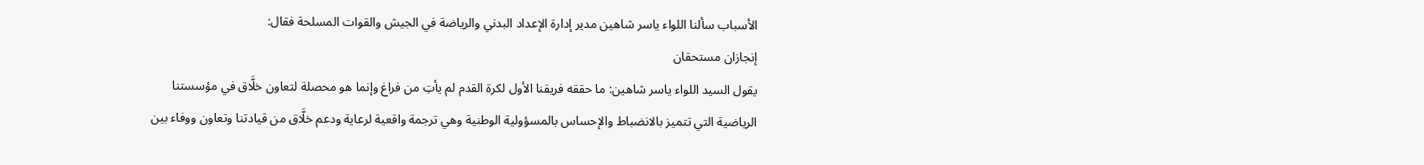الأسباب سألنا اللواء ياسر شاهين مدير إدارة الإعداد البدني والرياضة في الجيش والقوات المسلحة فقال:
إنجازان مستحقان
يقول السيد اللواء ياسر شاهين: ما حققه فريقنا الأول لكرة القدم لم يأتِ من فراغ وإنما هو محصلة لتعاون خلَّاق في مؤسستنا الرياضية التي تتميز بالانضباط والإحساس بالمسؤولية الوطنية وهي ترجمة واقعية لرعاية ودعم خلَّاق من قيادتنا وتعاون ووفاء بين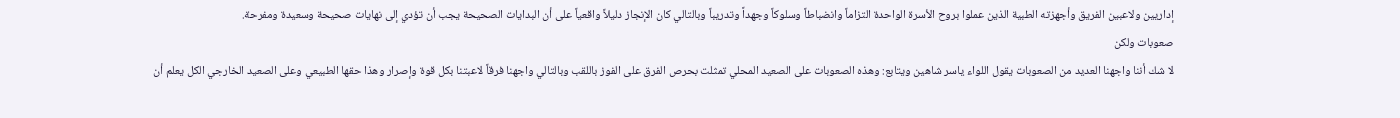إداريين ولاعبين الفريق وأجهزته الطبية الذين عملوا بروح الأسرة الواحدة التزاماً وانضباطاً وسلوكاً وجهداً وتدريباً وبالتالي كان الإنجاز دليلاً واقعياً على أن البدايات الصحيحة يجب أن تؤدي إلى نهايات صحيحة وسعيدة ومفرحة.
صعوبات ولكن
لا شك أننا واجهنا العديد من الصعوبات يقول اللواء ياسر شاهين ويتابع: وهذه الصعوبات على الصعيد المحلي تمثلت بحرص الفرق على الفوز باللقب وبالتالي واجهنا فرقاً لاعبتنا بكل قوة وإصرار وهذا حقها الطبيعي وعلى الصعيد الخارجي الكل يعلم أن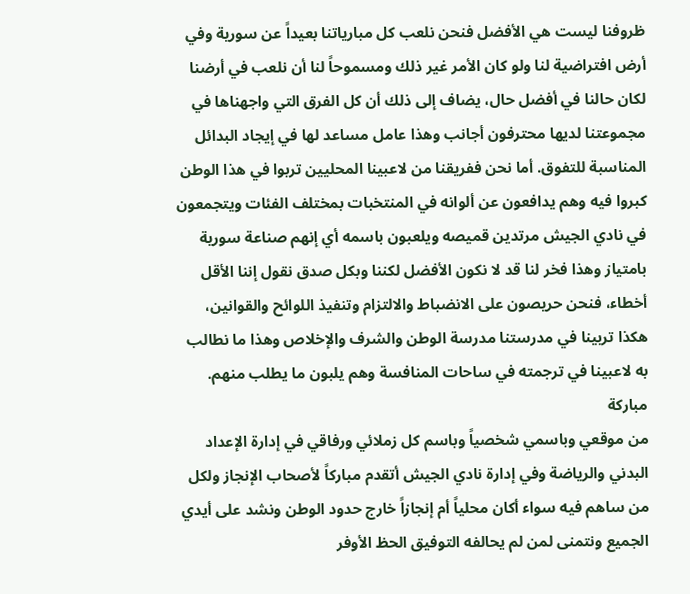ظروفنا ليست هي الأفضل فنحن نلعب كل مبارياتنا بعيداً عن سورية وفي أرض افتراضية لنا ولو كان الأمر غير ذلك ومسموحاً لنا أن نلعب في أرضنا لكان حالنا في أفضل حال، يضاف إلى ذلك أن كل الفرق التي واجهناها في مجموعتنا لديها محترفون أجانب وهذا عامل مساعد لها في إيجاد البدائل المناسبة للتفوق. أما نحن ففريقنا من لاعبينا المحليين تربوا في هذا الوطن كبروا فيه وهم يدافعون عن ألوانه في المنتخبات بمختلف الفئات ويتجمعون في نادي الجيش مرتدين قميصه ويلعبون باسمه أي إنهم صناعة سورية بامتياز وهذا فخر لنا قد لا نكون الأفضل لكننا وبكل صدق نقول إننا الأقل أخطاء، فنحن حريصون على الانضباط والالتزام وتنفيذ اللوائح والقوانين، هكذا تربينا في مدرستنا مدرسة الوطن والشرف والإخلاص وهذا ما نطالب به لاعبينا في ترجمته في ساحات المنافسة وهم يلبون ما يطلب منهم.
مباركة
من موقعي وباسمي شخصياً وباسم كل زملائي ورفاقي في إدارة الإعداد البدني والرياضة وفي إدارة نادي الجيش أتقدم مباركاً لأصحاب الإنجاز ولكل من ساهم فيه سواء أكان محلياً أم إنجازاً خارج حدود الوطن ونشد على أيدي الجميع ونتمنى لمن لم يحالفه التوفيق الحظ الأوفر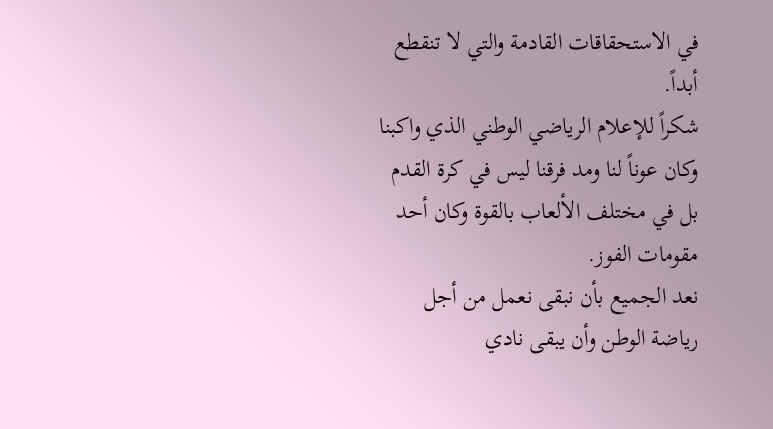في الاستحقاقات القادمة والتي لا تنقطع أبداً.
شكراً للإعلام الرياضي الوطني الذي واكبنا وكان عوناً لنا ومد فرقنا ليس في كرة القدم بل في مختلف الألعاب بالقوة وكان أحد مقومات الفوز.
نعد الجميع بأن نبقى نعمل من أجل رياضة الوطن وأن يبقى نادي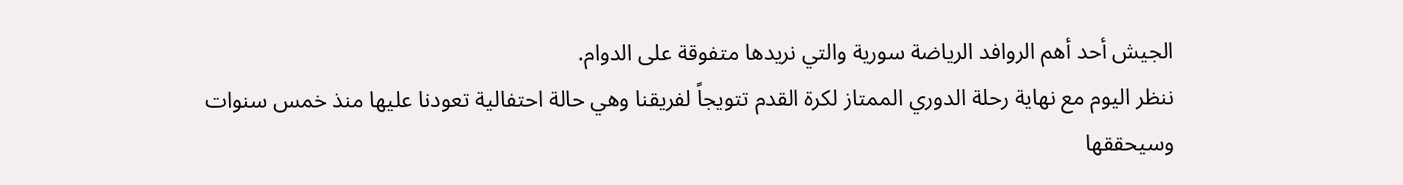الجيش أحد أهم الروافد الرياضة سورية والتي نريدها متفوقة على الدوام.
ننظر اليوم مع نهاية رحلة الدوري الممتاز لكرة القدم تتويجاً لفريقنا وهي حالة احتفالية تعودنا عليها منذ خمس سنوات وسيحققها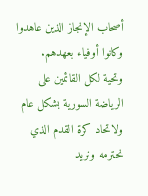أصحاب الإنجاز الذين عاهدوا وكانوا أوفياء بعهدهم.
وتحية لكل القائمين على الرياضة السورية بشكل عام ولاتحاد كرة القدم الذي نحترمه ونريد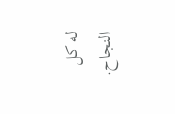له كل النجاح.